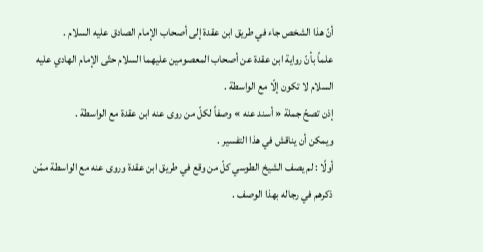أنّ هذا الشخص جاء في طريق ابن عقدة إلى أصحاب الإمام الصادق عليه السلام .
علماً بأنّ رواية ابن عقدة عن أصحاب المعصومين عليهما السلام حتّى الإمام الهادي عليه السلام لا تكون إلّا مع الواسطة .
إذن تصحّ جملة « أسند عنه » وصفاً لكلّ من روى عنه ابن عقدة مع الواسطة .
ويمكن أن يناقش في هذا التفسير .
أولًا : لم يصف الشيخ الطوسي كلّ من وقع في طريق ابن عقدة وروى عنه مع الواسطة ممّن ذكرهم في رجاله بهذا الوصف .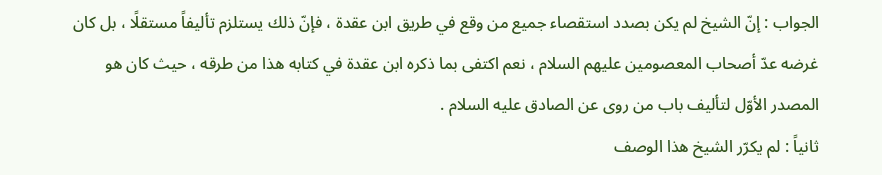الجواب : إنّ الشيخ لم يكن بصدد استقصاء جميع من وقع في طريق ابن عقدة ، فإنّ ذلك يستلزم تأليفاً مستقلًا ، بل كان غرضه عدّ أصحاب المعصومين عليهم السلام ، نعم اكتفى بما ذكره ابن عقدة في كتابه هذا من طرقه ، حيث كان هو المصدر الأوّل لتأليف باب من روى عن الصادق عليه السلام .
ثانياً : لم يكرّر الشيخ هذا الوصف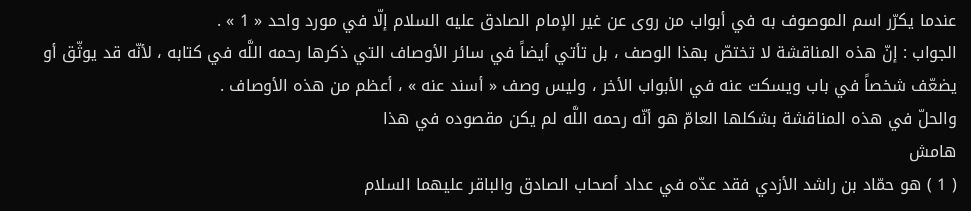عندما يكرّر اسم الموصوف به في أبواب من روى عن غير الإمام الصادق عليه السلام إلّا في مورد واحد « 1 » .
الجواب : إنّ هذه المناقشة لا تختصّ بهذا الوصف ، بل تأتي أيضاً في سائر الأوصاف التي ذكرها رحمه اللَّه في كتابه ، لأنّه قد يوثّق أو يضعّف شخصاً في باب ويسكت عنه في الأبواب الأخر ، وليس وصف « أسند عنه » ، أعظم من هذه الأوصاف .
والحلّ في هذه المناقشة بشكلها العامّ هو أنّه رحمه اللَّه لم يكن مقصوده في هذا
هامش
( 1 ) هو حمّاد بن راشد الأزدي فقد عدّه في عداد أصحاب الصادق والباقر عليهما السلام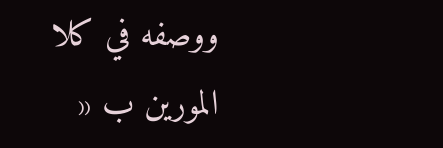ووصفه في كلا المورين ب «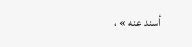أسند عنه » ،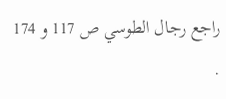راجع رجال الطوسي ص 117 و 174 .